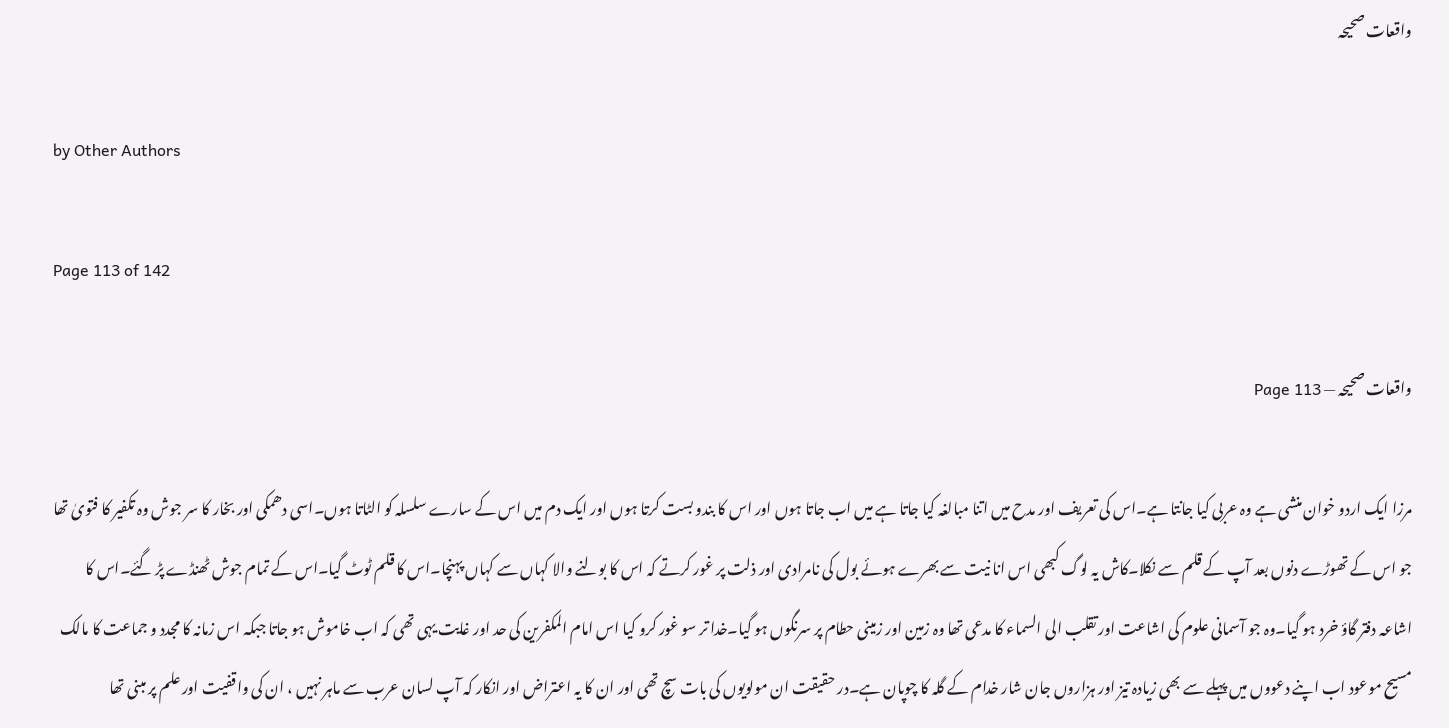واقعات صحیحہ

by Other Authors

Page 113 of 142

واقعات صحیحہ — Page 113

مرزا ایک اردو خوان منشی ہے وہ عربی کیا جانتا ہے۔اس کی تعریف اور مدح میں اتنا مبالغہ کیا جاتا ہے میں اب جاتا ہوں اور اس کا بندو بست کرتا ہوں اور ایک دم میں اس کے سارے سلسلہ کو الٹاتا ہوں۔اسی دھمکی اور بخار کا سر جوش وہ تکفیر کا فتویٰ تھا جو اس کے تھوڑے دنوں بعد آپ کے قلم سے نکلا۔کاش یہ لوگ کبھی اس انا نیت سے بھرے ہوئے بول کی نامرادی اور ذلت پر غور کرتے کہ اس کا بولنے والا کہاں سے کہاں پہنچا۔اس کا قلم ٹوٹ گیا۔اس کے تمام جوش ٹھنڈے پڑ گئے۔اس کا اشاعہ دفتر گاؤ خرد ہو گیا۔وہ جو آسمانی علوم کی اشاعت اور تقلب الی السماء کا مدعی تھا وہ زمین اور زمینی حطام پر سرنگوں ہو گیا۔خدا تر سو غور کرو کیا اس امام المکفرین کی حد اور غایت یہی تھی کہ اب خاموش ہو جاتا جبکہ اس زمانہ کا مجدد و جماعت کا مالک مسیح موعود اب اپنے دعووں میں پہلے سے بھی زیادہ تیز اور ہزاروں جان شار خدام کے گلہ کا چوپان ہے۔در حقیقت ان مولویوں کی بات سچ تھی اور ان کا یہ اعتراض اور انکار کہ آپ لسان عرب سے ماہر نہیں ، ان کی واقفیت اور علم پر مبنی تھا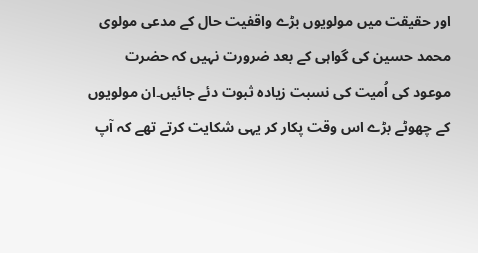اور حقیقت میں مولویوں بڑے واقفیت حال کے مدعی مولوی محمد حسین کی گواہی کے بعد ضرورت نہیں کہ حضرت موعود کی اُمیت کی نسبت زیادہ ثبوت دئے جائیں۔ان مولویوں کے چھوٹے بڑے اس وقت پکار کر یہی شکایت کرتے تھے کہ آپ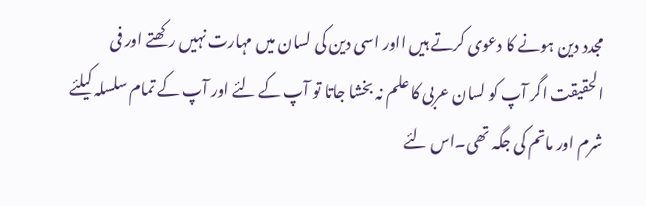مجدد دین ہونے کا دعوی کرتے ہیں ااور اسی دین کی لسان میں مہارت نہیں رکھتے اور فی الحقیقت اگر آپ کو لسان عربی کا علم نہ بخشا جاتا تو آپ کے لئے اور آپ کے تمام سلسلہ کیلئے شرم اور ماتم کی جگہ تھی۔اس لئے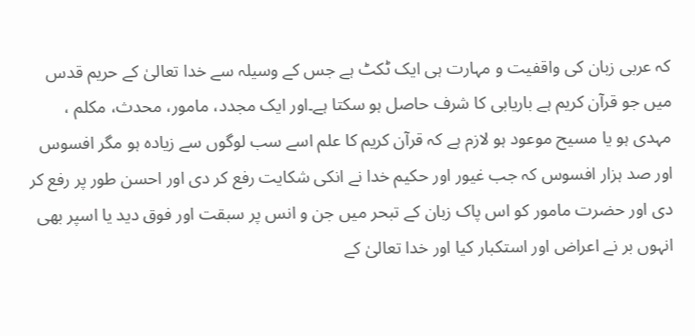کہ عربی زبان کی واقفیت و مہارت ہی ایک ٹکٹ ہے جس کے وسیلہ سے خدا تعالیٰ کے حریم قدس میں جو قرآن کریم ہے باریابی کا شرف حاصل ہو سکتا ہے۔اور ایک مجدد، مامور، محدث، مکلم ، مہدی ہو یا مسیح موعود ہو لازم ہے کہ قرآن کریم کا علم اسے سب لوگوں سے زیادہ ہو مگر افسوس اور صد ہزار افسوس کہ جب غیور اور حکیم خدا نے انکی شکایت رفع کر دی اور احسن طور پر رفع کر دی اور حضرت مامور کو اس پاک زبان کے تبحر میں جن و انس پر سبقت اور فوق دید یا اسپر بھی انہوں بر نے اعراض اور استکبار کیا اور خدا تعالیٰ کے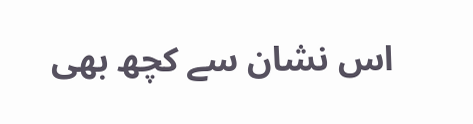اس نشان سے کچھ بھی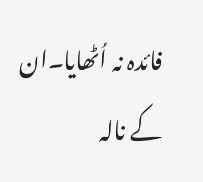فائدہ نہ اُٹھایا۔ان کے نالہ